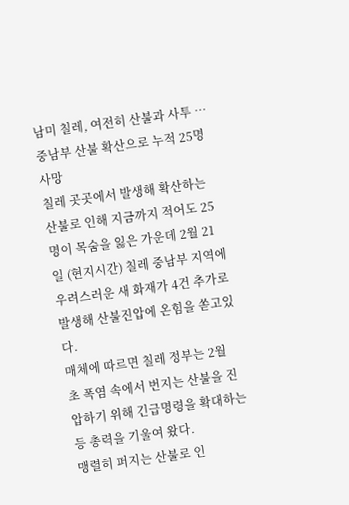남미 칠레, 여전히 산불과 사투 … 중남부 산불 확산으로 누적 25명 사망
칠레 곳곳에서 발생해 확산하는 산불로 인해 지금까지 적어도 25명이 목숨을 잃은 가운데 2월 21일 (현지시간) 칠레 중남부 지역에 우려스러운 새 화재가 4건 추가로 발생해 산불진압에 온힘을 쏟고있다.
매체에 따르면 칠레 정부는 2월 초 폭염 속에서 번지는 산불을 진압하기 위해 긴급명령을 확대하는 등 총력을 기울여 왔다.
맹렬히 퍼지는 산불로 인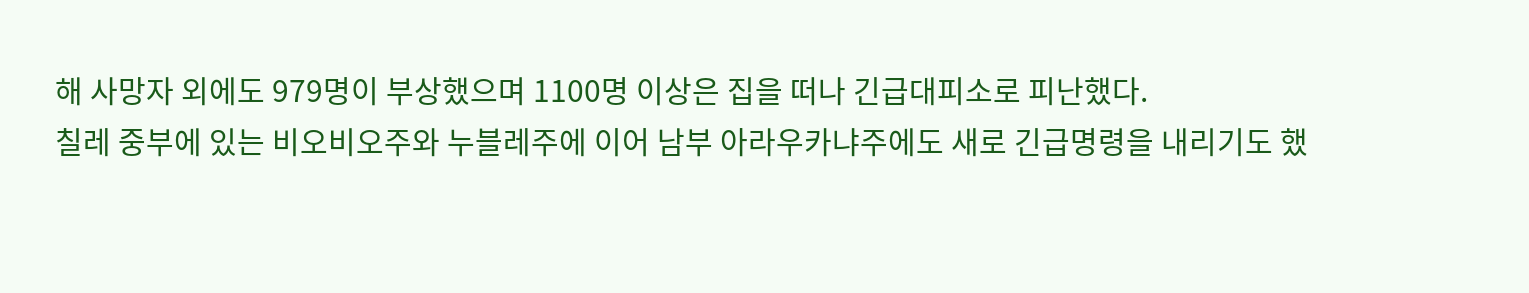해 사망자 외에도 979명이 부상했으며 1100명 이상은 집을 떠나 긴급대피소로 피난했다.
칠레 중부에 있는 비오비오주와 누블레주에 이어 남부 아라우카냐주에도 새로 긴급명령을 내리기도 했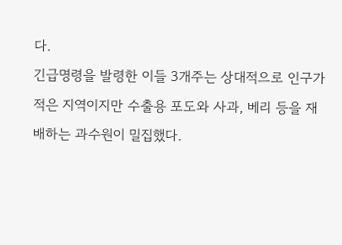다.
긴급명령을 발령한 이들 3개주는 상대적으로 인구가 적은 지역이지만 수출용 포도와 사과, 베리 등을 재배하는 과수원이 밀집했다.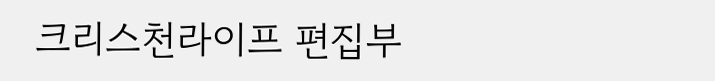크리스천라이프 편집부